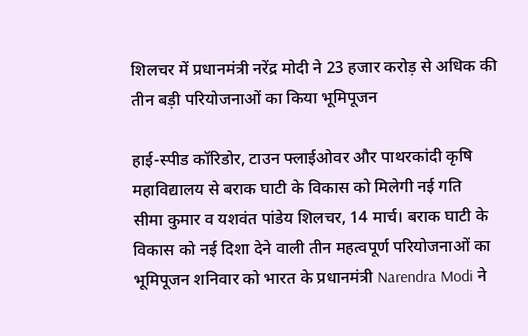शिलचर में प्रधानमंत्री नरेंद्र मोदी ने 23 हजार करोड़ से अधिक की तीन बड़ी परियोजनाओं का किया भूमिपूजन

हाई-स्पीड कॉरिडोर, टाउन फ्लाईओवर और पाथरकांदी कृषि महाविद्यालय से बराक घाटी के विकास को मिलेगी नई गति
सीमा कुमार व यशवंत पांडेय शिलचर, 14 मार्च। बराक घाटी के विकास को नई दिशा देने वाली तीन महत्वपूर्ण परियोजनाओं का भूमिपूजन शनिवार को भारत के प्रधानमंत्री Narendra Modi ने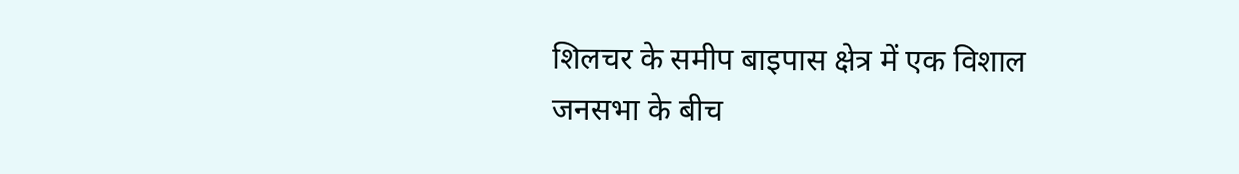शिलचर के समीप बाइपास क्षेत्र में एक विशाल जनसभा के बीच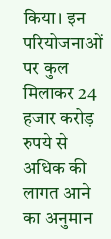किया। इन परियोजनाओं पर कुल मिलाकर 24 हजार करोड़ रुपये से अधिक की लागत आने का अनुमान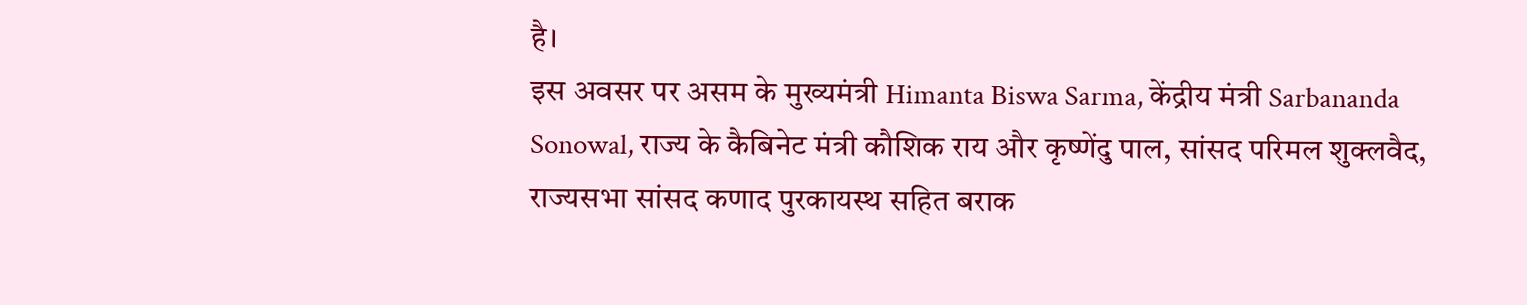है।
इस अवसर पर असम के मुख्यमंत्री Himanta Biswa Sarma, केंद्रीय मंत्री Sarbananda Sonowal, राज्य के कैबिनेट मंत्री कौशिक राय और कृष्णेंदु पाल, सांसद परिमल शुक्लवैद, राज्यसभा सांसद कणाद पुरकायस्थ सहित बराक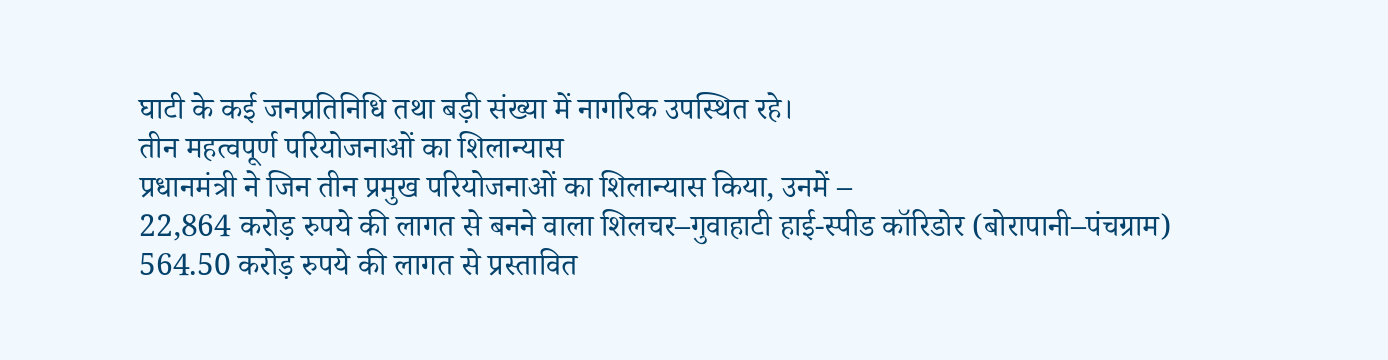घाटी के कई जनप्रतिनिधि तथा बड़ी संख्या में नागरिक उपस्थित रहे।
तीन महत्वपूर्ण परियोजनाओं का शिलान्यास
प्रधानमंत्री ने जिन तीन प्रमुख परियोजनाओं का शिलान्यास किया, उनमें –
22,864 करोड़ रुपये की लागत से बनने वाला शिलचर–गुवाहाटी हाई-स्पीड कॉरिडोर (बोरापानी–पंचग्राम)
564.50 करोड़ रुपये की लागत से प्रस्तावित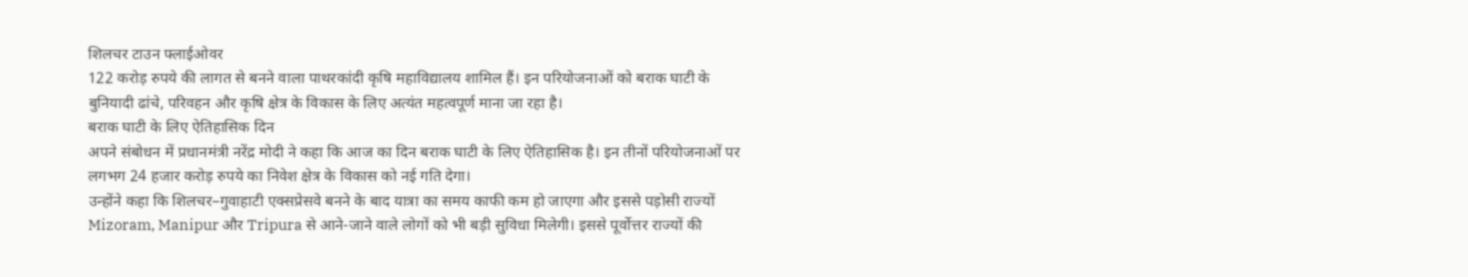शिलचर टाउन फ्लाईओवर
122 करोड़ रुपये की लागत से बनने वाला पाथरकांदी कृषि महाविद्यालय शामिल हैं। इन परियोजनाओं को बराक घाटी के बुनियादी ढांचे, परिवहन और कृषि क्षेत्र के विकास के लिए अत्यंत महत्वपूर्ण माना जा रहा है।
बराक घाटी के लिए ऐतिहासिक दिन
अपने संबोधन में प्रधानमंत्री नरेंद्र मोदी ने कहा कि आज का दिन बराक घाटी के लिए ऐतिहासिक है। इन तीनों परियोजनाओं पर लगभग 24 हजार करोड़ रुपये का निवेश क्षेत्र के विकास को नई गति देगा।
उन्होंने कहा कि शिलचर–गुवाहाटी एक्सप्रेसवे बनने के बाद यात्रा का समय काफी कम हो जाएगा और इससे पड़ोसी राज्यों Mizoram, Manipur और Tripura से आने-जाने वाले लोगों को भी बड़ी सुविधा मिलेगी। इससे पूर्वोत्तर राज्यों की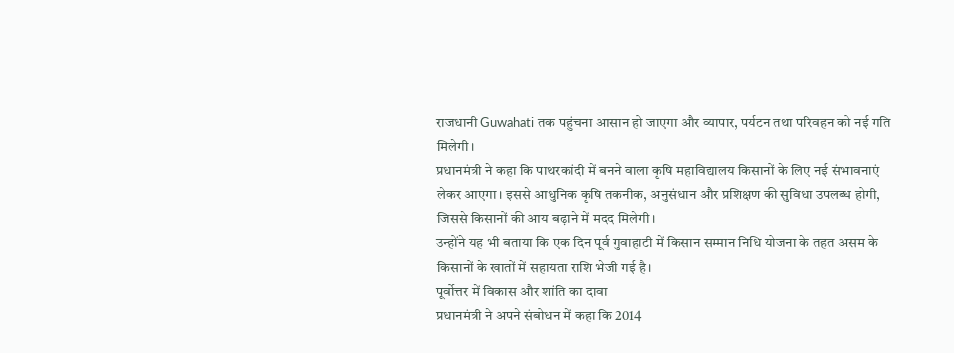राजधानी Guwahati तक पहुंचना आसान हो जाएगा और व्यापार, पर्यटन तथा परिवहन को नई गति मिलेगी।
प्रधानमंत्री ने कहा कि पाथरकांदी में बनने वाला कृषि महाविद्यालय किसानों के लिए नई संभावनाएं लेकर आएगा। इससे आधुनिक कृषि तकनीक, अनुसंधान और प्रशिक्षण की सुविधा उपलब्ध होगी, जिससे किसानों की आय बढ़ाने में मदद मिलेगी।
उन्होंने यह भी बताया कि एक दिन पूर्व गुवाहाटी में किसान सम्मान निधि योजना के तहत असम के किसानों के खातों में सहायता राशि भेजी गई है।
पूर्वोत्तर में विकास और शांति का दावा
प्रधानमंत्री ने अपने संबोधन में कहा कि 2014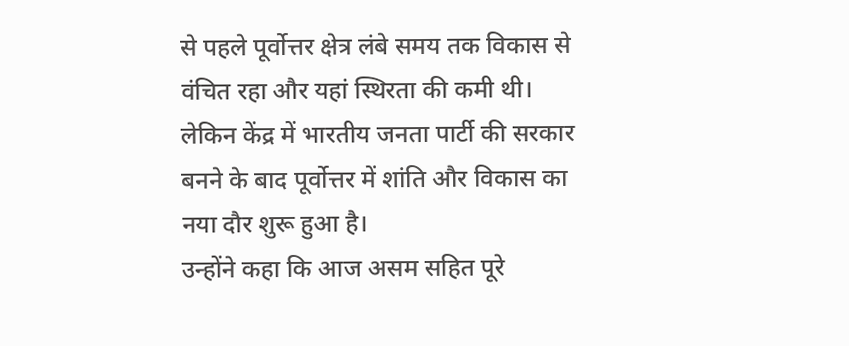से पहले पूर्वोत्तर क्षेत्र लंबे समय तक विकास से वंचित रहा और यहां स्थिरता की कमी थी। लेकिन केंद्र में भारतीय जनता पार्टी की सरकार बनने के बाद पूर्वोत्तर में शांति और विकास का नया दौर शुरू हुआ है।
उन्होंने कहा कि आज असम सहित पूरे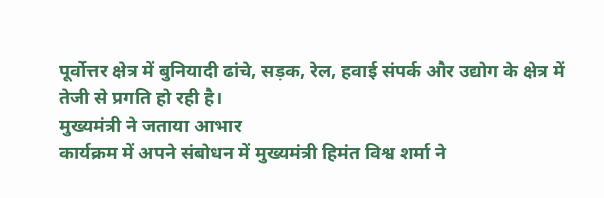पूर्वोत्तर क्षेत्र में बुनियादी ढांचे, सड़क, रेल, हवाई संपर्क और उद्योग के क्षेत्र में तेजी से प्रगति हो रही है।
मुख्यमंत्री ने जताया आभार
कार्यक्रम में अपने संबोधन में मुख्यमंत्री हिमंत विश्व शर्मा ने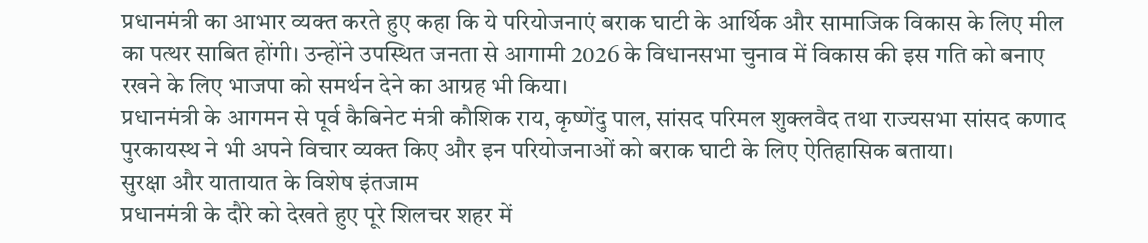प्रधानमंत्री का आभार व्यक्त करते हुए कहा कि ये परियोजनाएं बराक घाटी के आर्थिक और सामाजिक विकास के लिए मील का पत्थर साबित होंगी। उन्होंने उपस्थित जनता से आगामी 2026 के विधानसभा चुनाव में विकास की इस गति को बनाए रखने के लिए भाजपा को समर्थन देने का आग्रह भी किया।
प्रधानमंत्री के आगमन से पूर्व कैबिनेट मंत्री कौशिक राय, कृष्णेंदु पाल, सांसद परिमल शुक्लवैद तथा राज्यसभा सांसद कणाद पुरकायस्थ ने भी अपने विचार व्यक्त किए और इन परियोजनाओं को बराक घाटी के लिए ऐतिहासिक बताया।
सुरक्षा और यातायात के विशेष इंतजाम
प्रधानमंत्री के दौरे को देखते हुए पूरे शिलचर शहर में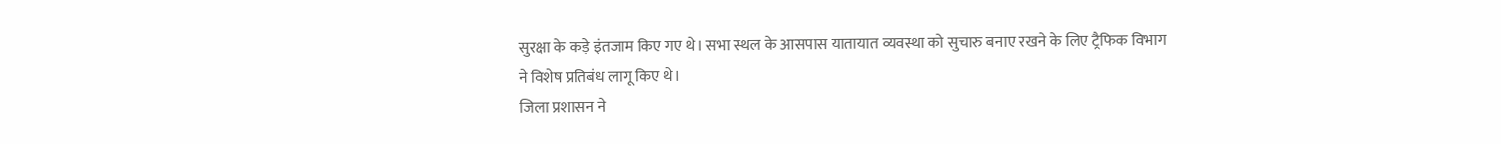सुरक्षा के कड़े इंतजाम किए गए थे। सभा स्थल के आसपास यातायात व्यवस्था को सुचारु बनाए रखने के लिए ट्रैफिक विभाग ने विशेष प्रतिबंध लागू किए थे।
जिला प्रशासन ने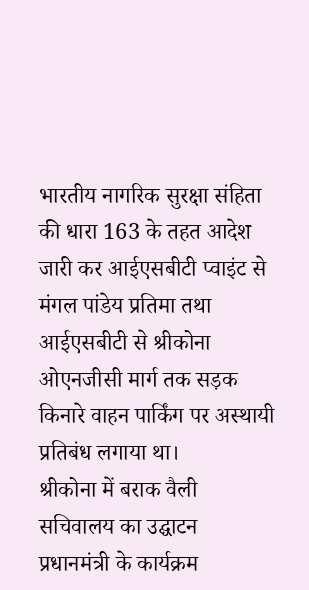भारतीय नागरिक सुरक्षा संहिता की धारा 163 के तहत आदेश जारी कर आईएसबीटी प्वाइंट से मंगल पांडेय प्रतिमा तथा आईएसबीटी से श्रीकोना ओएनजीसी मार्ग तक सड़क किनारे वाहन पार्किंग पर अस्थायी प्रतिबंध लगाया था।
श्रीकोना में बराक वैली सचिवालय का उद्घाटन
प्रधानमंत्री के कार्यक्रम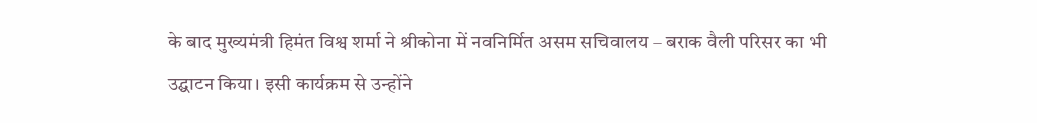के बाद मुख्यमंत्री हिमंत विश्व शर्मा ने श्रीकोना में नवनिर्मित असम सचिवालय – बराक वैली परिसर का भी उद्घाटन किया। इसी कार्यक्रम से उन्होंने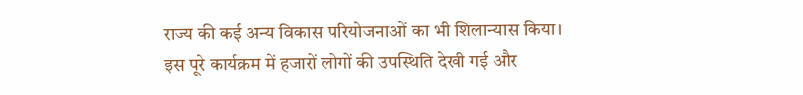राज्य की कई अन्य विकास परियोजनाओं का भी शिलान्यास किया।
इस पूरे कार्यक्रम में हजारों लोगों की उपस्थिति देखी गई और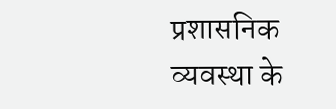प्रशासनिक व्यवस्था के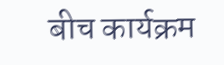बीच कार्यक्रम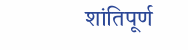शांतिपूर्ण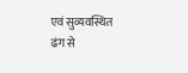एवं सुव्यवस्थित ढंग से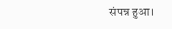संपन्न हुआ।